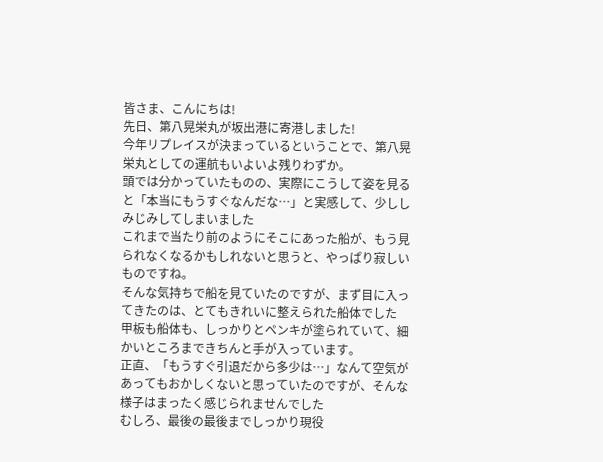皆さま、こんにちは!
先日、第八晃栄丸が坂出港に寄港しました!
今年リプレイスが決まっているということで、第八晃栄丸としての運航もいよいよ残りわずか。
頭では分かっていたものの、実際にこうして姿を見ると「本当にもうすぐなんだな…」と実感して、少ししみじみしてしまいました
これまで当たり前のようにそこにあった船が、もう見られなくなるかもしれないと思うと、やっぱり寂しいものですね。
そんな気持ちで船を見ていたのですが、まず目に入ってきたのは、とてもきれいに整えられた船体でした
甲板も船体も、しっかりとペンキが塗られていて、細かいところまできちんと手が入っています。
正直、「もうすぐ引退だから多少は…」なんて空気があってもおかしくないと思っていたのですが、そんな様子はまったく感じられませんでした
むしろ、最後の最後までしっかり現役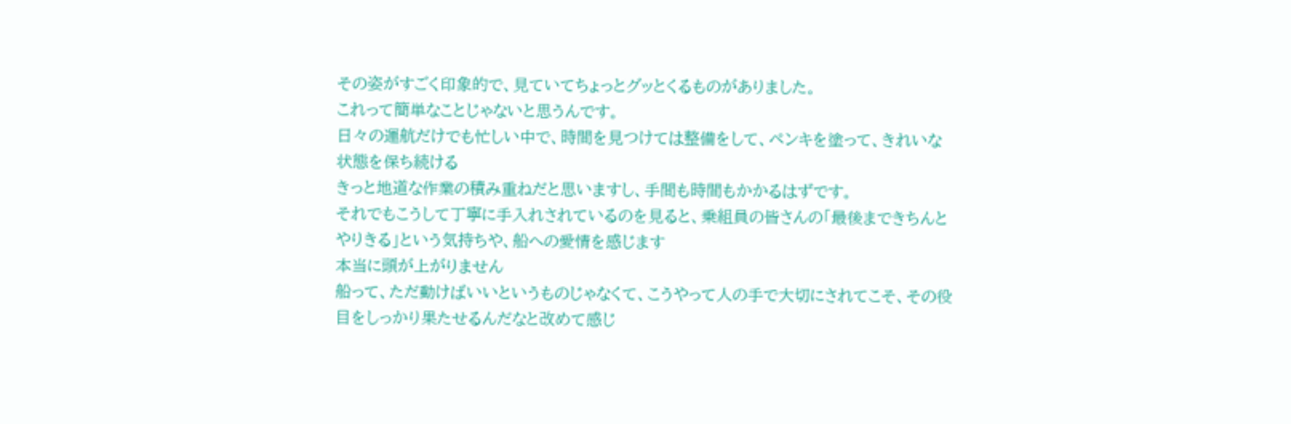その姿がすごく印象的で、見ていてちょっとグッとくるものがありました。
これって簡単なことじゃないと思うんです。
日々の運航だけでも忙しい中で、時間を見つけては整備をして、ペンキを塗って、きれいな状態を保ち続ける
きっと地道な作業の積み重ねだと思いますし、手間も時間もかかるはずです。
それでもこうして丁寧に手入れされているのを見ると、乗組員の皆さんの「最後まできちんとやりきる」という気持ちや、船への愛情を感じます
本当に頭が上がりません
船って、ただ動けばいいというものじゃなくて、こうやって人の手で大切にされてこそ、その役目をしっかり果たせるんだなと改めて感じ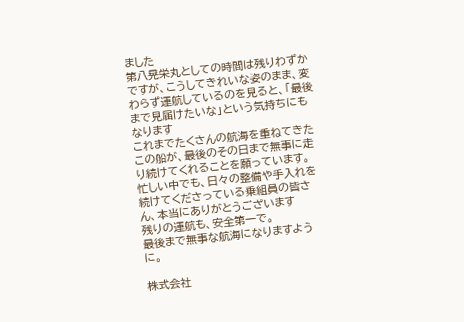ました
第八晃栄丸としての時間は残りわずかですが、こうしてきれいな姿のまま、変わらず運航しているのを見ると、「最後まで見届けたいな」という気持ちにもなります
これまでたくさんの航海を重ねてきたこの船が、最後のその日まで無事に走り続けてくれることを願っています。
忙しい中でも、日々の整備や手入れを続けてくださっている乗組員の皆さん、本当にありがとうございます
残りの運航も、安全第一で。
最後まで無事な航海になりますように。

株式会社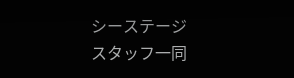シーステージ
スタッフ一同